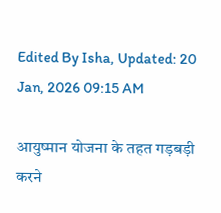Edited By Isha, Updated: 20 Jan, 2026 09:15 AM

आयुष्मान योजना के तहत गड़बड़ी करने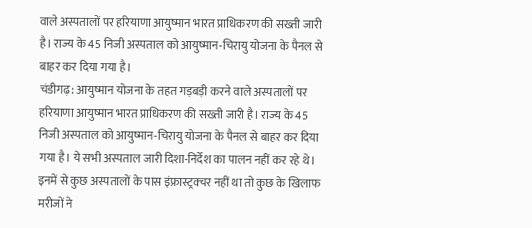वाले अस्पतालों पर हरियाणा आयुष्मान भारत प्राधिकरण की सख्ती जारी है। राज्य के 45 निजी अस्पताल को आयुष्मान-चिरायु योजना के पैनल से बाहर कर दिया गया है।
चंडीगढ़: आयुष्मान योजना के तहत गड़बड़ी करने वाले अस्पतालों पर हरियाणा आयुष्मान भारत प्राधिकरण की सख्ती जारी है। राज्य के 45 निजी अस्पताल को आयुष्मान-चिरायु योजना के पैनल से बाहर कर दिया गया है। ये सभी अस्पताल जारी दिशा-निर्देश का पालन नहीं कर रहे थे। इनमें से कुछ अस्पतालों के पास इंफ्रास्ट्रक्चर नहीं था तो कुछ के खिलाफ मरीजों ने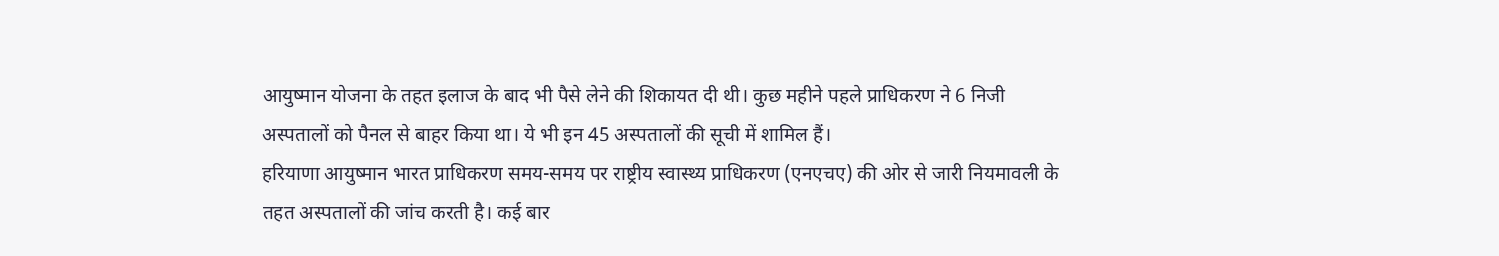आयुष्मान योजना के तहत इलाज के बाद भी पैसे लेने की शिकायत दी थी। कुछ महीने पहले प्राधिकरण ने 6 निजी अस्पतालों को पैनल से बाहर किया था। ये भी इन 45 अस्पतालों की सूची में शामिल हैं।
हरियाणा आयुष्मान भारत प्राधिकरण समय-समय पर राष्ट्रीय स्वास्थ्य प्राधिकरण (एनएचए) की ओर से जारी नियमावली के तहत अस्पतालों की जांच करती है। कई बार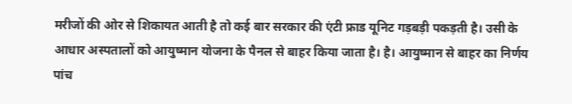मरीजों की ओर से शिकायत आती है तो कई बार सरकार की एंटी फ्राड यूनिट गड़बड़ी पकड़ती है। उसी के आधार अस्पतालों को आयुष्मान योजना के पैनल से बाहर किया जाता है। है। आयुष्मान से बाहर का निर्णय पांच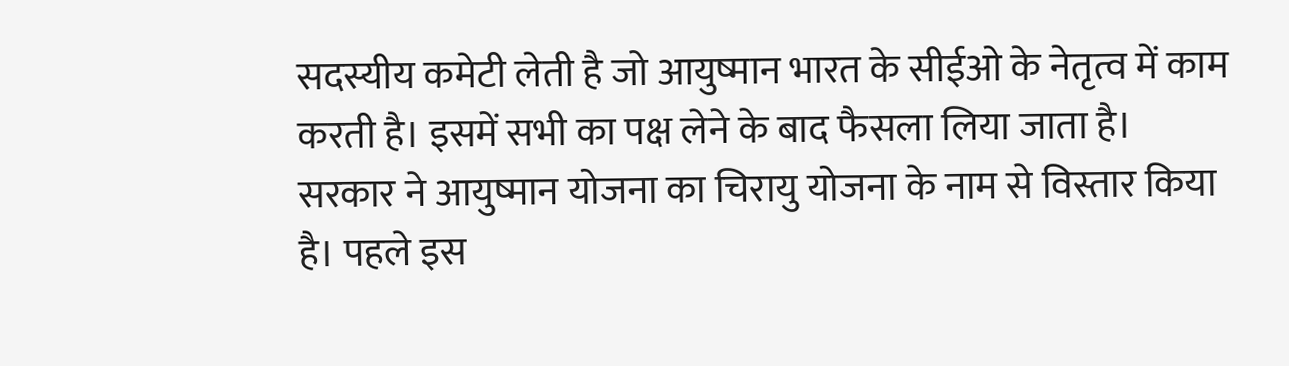सदस्यीय कमेटी लेती है जो आयुष्मान भारत के सीईओ के नेतृत्व में काम करती है। इसमें सभी का पक्ष लेने के बाद फैसला लिया जाता है।
सरकार ने आयुष्मान योजना का चिरायु योजना के नाम से विस्तार किया है। पहले इस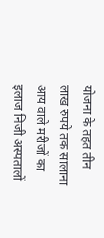योजना के तहत तीन लाख रुपये तक सालाना आय वाले मरीजों का इलाज निजी अस्पतालों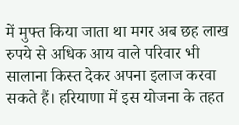में मुफ्त किया जाता था मगर अब छह लाख रुपये से अधिक आय वाले परिवार भी सालाना किस्त देकर अपना इलाज करवा सकते हैं। हरियाणा में इस योजना के तहत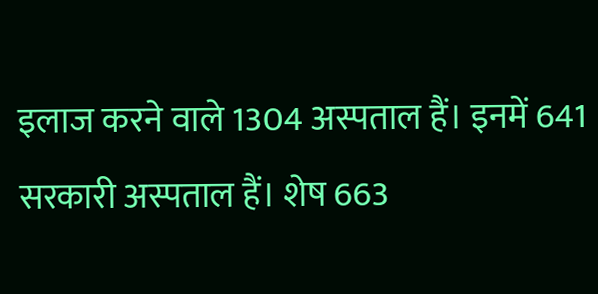इलाज करने वाले 1304 अस्पताल हैं। इनमें 641 सरकारी अस्पताल हैं। शेष 663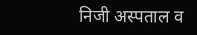निजी अस्पताल व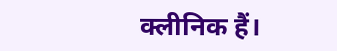क्लीनिक हैं।